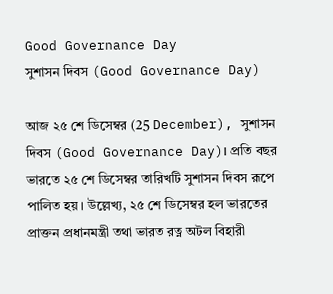Good Governance Day
সুশাসন দিবস (Good Governance Day)

আজ ২৫ শে ডিসেম্বর (25 December), সুশাসন দিবস (Good Governance Day)। প্রতি বছর ভারতে ২৫ শে ডিসেম্বর তারিখটি সুশাসন দিবস রূপে পালিত হয়। উল্লেখ্য, ২৫ শে ডিসেম্বর হল ভারতের প্রাক্তন প্রধানমন্ত্রী তথা ভারত রত্ন অটল বিহারী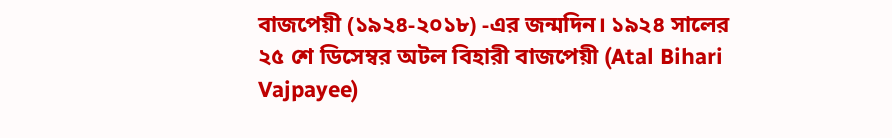বাজপেয়ী (১৯২৪-২০১৮) -এর জন্মদিন। ১৯২৪ সালের ২৫ শে ডিসেম্বর অটল বিহারী বাজপেয়ী (Atal Bihari Vajpayee)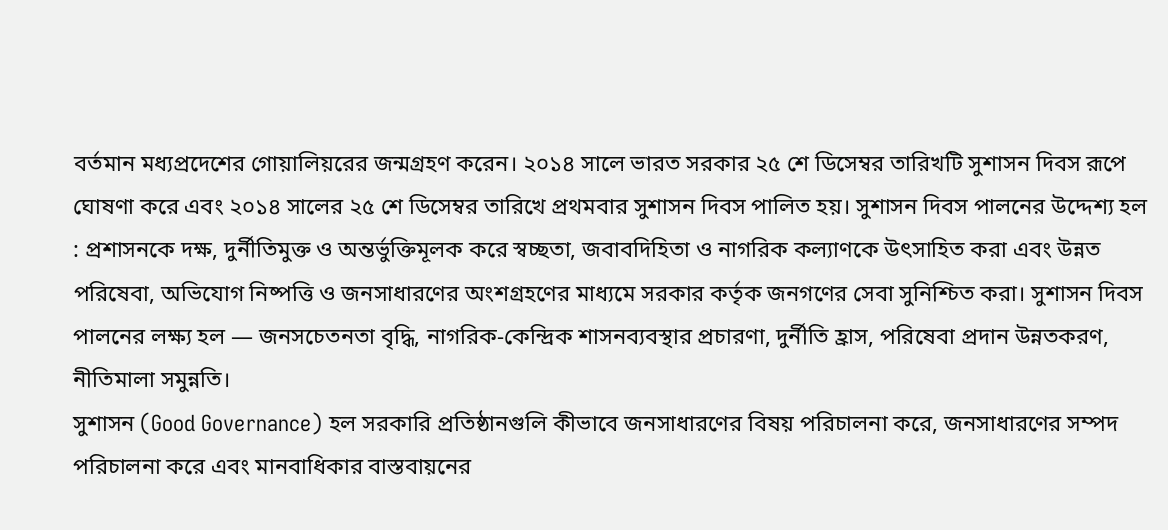বর্তমান মধ্যপ্রদেশের গোয়ালিয়রের জন্মগ্রহণ করেন। ২০১৪ সালে ভারত সরকার ২৫ শে ডিসেম্বর তারিখটি সুশাসন দিবস রূপে ঘোষণা করে এবং ২০১৪ সালের ২৫ শে ডিসেম্বর তারিখে প্রথমবার সুশাসন দিবস পালিত হয়। সুশাসন দিবস পালনের উদ্দেশ্য হল : প্রশাসনকে দক্ষ, দুর্নীতিমুক্ত ও অন্তর্ভুক্তিমূলক করে স্বচ্ছতা, জবাবদিহিতা ও নাগরিক কল্যাণকে উৎসাহিত করা এবং উন্নত পরিষেবা, অভিযোগ নিষ্পত্তি ও জনসাধারণের অংশগ্রহণের মাধ্যমে সরকার কর্তৃক জনগণের সেবা সুনিশ্চিত করা। সুশাসন দিবস পালনের লক্ষ্য হল — জনসচেতনতা বৃদ্ধি, নাগরিক-কেন্দ্রিক শাসনব্যবস্থার প্রচারণা, দুর্নীতি হ্রাস, পরিষেবা প্রদান উন্নতকরণ, নীতিমালা সমুন্নতি।
সুশাসন (Good Governance) হল সরকারি প্রতিষ্ঠানগুলি কীভাবে জনসাধারণের বিষয় পরিচালনা করে, জনসাধারণের সম্পদ পরিচালনা করে এবং মানবাধিকার বাস্তবায়নের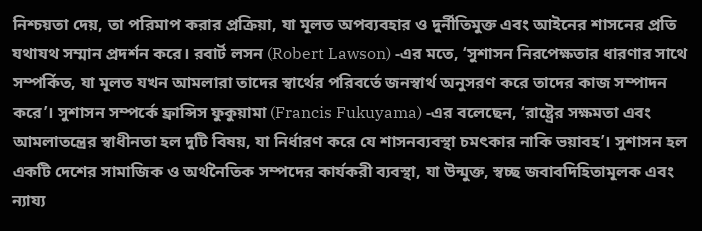নিশ্চয়তা দেয়, তা পরিমাপ করার প্রক্রিয়া, যা মূলত অপব্যবহার ও দুর্নীতিমুক্ত এবং আইনের শাসনের প্রতি যথাযথ সম্মান প্রদর্শন করে। রবার্ট লসন (Robert Lawson) -এর মতে, ‘সুশাসন নিরপেক্ষতার ধারণার সাথে সম্পর্কিত, যা মূলত যখন আমলারা তাদের স্বার্থের পরিবর্তে জনস্বার্থ অনুসরণ করে তাদের কাজ সম্পাদন করে’। সুশাসন সম্পর্কে ফ্রান্সিস ফুকুয়ামা (Francis Fukuyama) -এর বলেছেন, ‘রাষ্ট্রের সক্ষমতা এবং আমলাতন্ত্রের স্বাধীনতা হল দুটি বিষয়, যা নির্ধারণ করে যে শাসনব্যবস্থা চমৎকার নাকি ভয়াবহ’। সুশাসন হল একটি দেশের সামাজিক ও অর্থনৈতিক সম্পদের কার্যকরী ব্যবস্থা, যা উন্মুক্ত, স্বচ্ছ জবাবদিহিতামূলক এবং ন্যায্য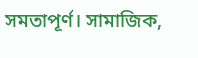সমতাপূর্ণ। সামাজিক,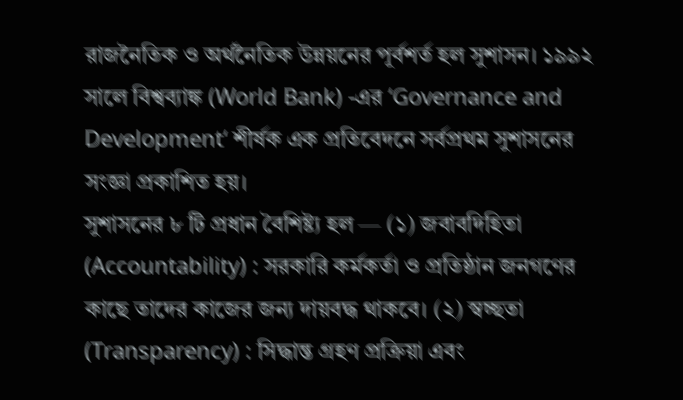রাজনৈতিক ও অর্থনৈতিক উন্নয়নের পূর্বশর্ত হল সুশাসন। ১৯৯২ সালে বিশ্বব্যাঙ্ক (World Bank) -এর ‘Governance and Development‘ শীর্ষক এক প্রতিবেদনে সর্বপ্রথম সুশাসনের সংজ্ঞা প্রকাশিত হয়।
সুশাসনের ৮ টি প্রধান বৈশিষ্ট্য হল — (১) জবাবদিহিতা (Accountability) : সরকারি কর্মকর্তা ও প্রতিষ্ঠান জনগণের কাছে তাদের কাজের জন্য দায়বদ্ধ থাকবে। (২) স্বচ্ছতা (Transparency) : সিদ্ধান্ত গ্রহণ প্রক্রিয়া এবং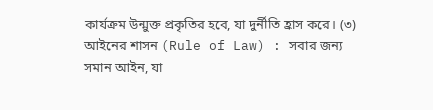কার্যক্রম উন্মুক্ত প্রকৃতির হবে, যা দুর্নীতি হ্রাস করে। (৩) আইনের শাসন (Rule of Law) : সবার জন্য সমান আইন, যা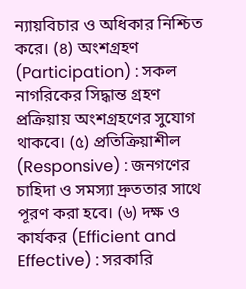ন্যায়বিচার ও অধিকার নিশ্চিত করে। (৪) অংশগ্রহণ (Participation) : সকল নাগরিকের সিদ্ধান্ত গ্রহণ প্রক্রিয়ায় অংশগ্রহণের সুযোগ থাকবে। (৫) প্রতিক্রিয়াশীল (Responsive) : জনগণের চাহিদা ও সমস্যা দ্রুততার সাথে পূরণ করা হবে। (৬) দক্ষ ও কার্যকর (Efficient and Effective) : সরকারি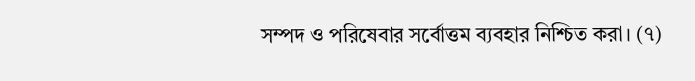সম্পদ ও পরিষেবার সর্বোত্তম ব্যবহার নিশ্চিত করা। (৭)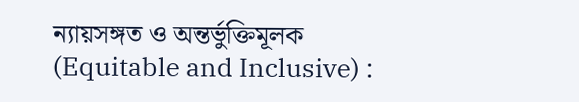ন্যায়সঙ্গত ও অন্তর্ভুক্তিমূলক (Equitable and Inclusive) :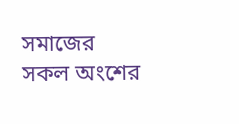সমাজের সকল অংশের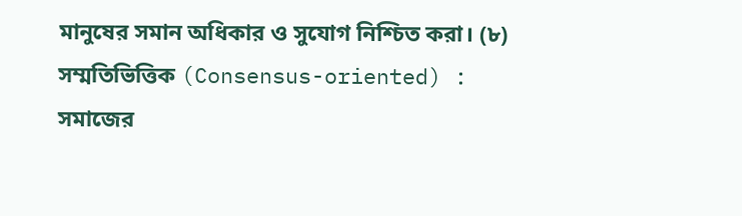মানুষের সমান অধিকার ও সুযোগ নিশ্চিত করা। (৮) সম্মতিভিত্তিক (Consensus-oriented) : সমাজের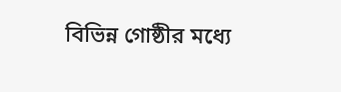বিভিন্ন গোষ্ঠীর মধ্যে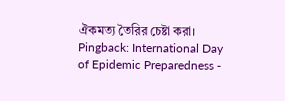ঐকমত্য তৈরির চেষ্টা করা।
Pingback: International Day of Epidemic Preparedness -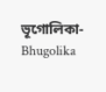ভূগোলিকা-Bhugolika